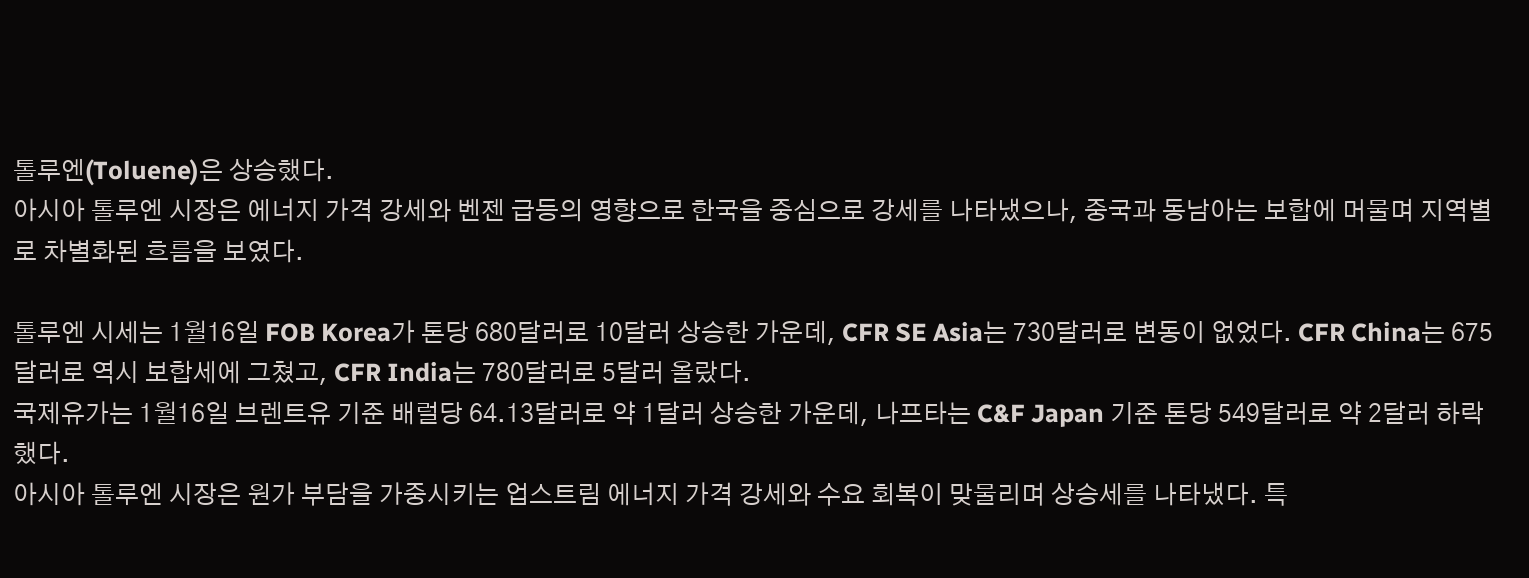톨루엔(Toluene)은 상승했다.
아시아 톨루엔 시장은 에너지 가격 강세와 벤젠 급등의 영향으로 한국을 중심으로 강세를 나타냈으나, 중국과 동남아는 보합에 머물며 지역별로 차별화된 흐름을 보였다.

톨루엔 시세는 1월16일 FOB Korea가 톤당 680달러로 10달러 상승한 가운데, CFR SE Asia는 730달러로 변동이 없었다. CFR China는 675달러로 역시 보합세에 그쳤고, CFR India는 780달러로 5달러 올랐다.
국제유가는 1월16일 브렌트유 기준 배럴당 64.13달러로 약 1달러 상승한 가운데, 나프타는 C&F Japan 기준 톤당 549달러로 약 2달러 하락했다.
아시아 톨루엔 시장은 원가 부담을 가중시키는 업스트림 에너지 가격 강세와 수요 회복이 맞물리며 상승세를 나타냈다. 특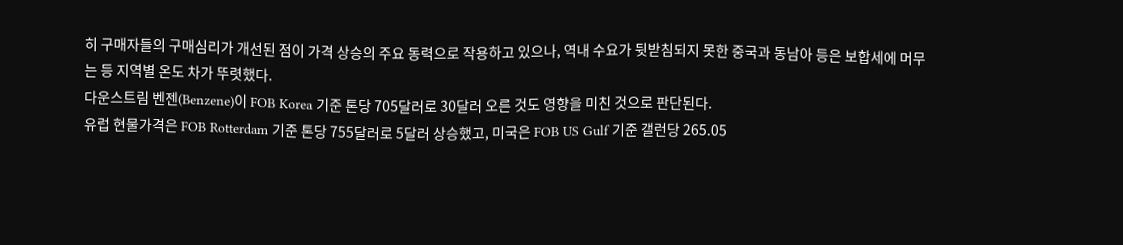히 구매자들의 구매심리가 개선된 점이 가격 상승의 주요 동력으로 작용하고 있으나, 역내 수요가 뒷받침되지 못한 중국과 동남아 등은 보합세에 머무는 등 지역별 온도 차가 뚜렷했다.
다운스트림 벤젠(Benzene)이 FOB Korea 기준 톤당 705달러로 30달러 오른 것도 영향을 미친 것으로 판단된다.
유럽 현물가격은 FOB Rotterdam 기준 톤당 755달러로 5달러 상승했고, 미국은 FOB US Gulf 기준 갤런당 265.05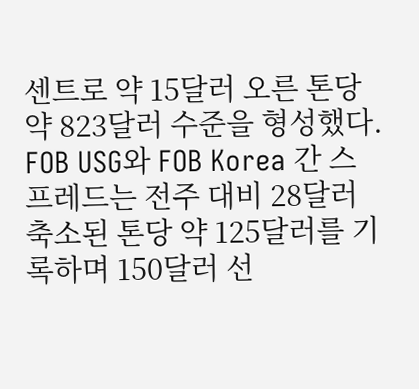센트로 약 15달러 오른 톤당 약 823달러 수준을 형성했다.
FOB USG와 FOB Korea 간 스프레드는 전주 대비 28달러 축소된 톤당 약 125달러를 기록하며 150달러 선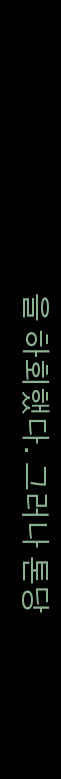을 하회했다. 그러나 톤당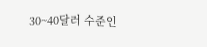30~40달러 수준인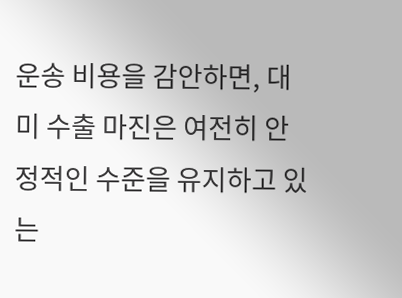운송 비용을 감안하면, 대미 수출 마진은 여전히 안정적인 수준을 유지하고 있는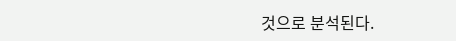것으로 분석된다.